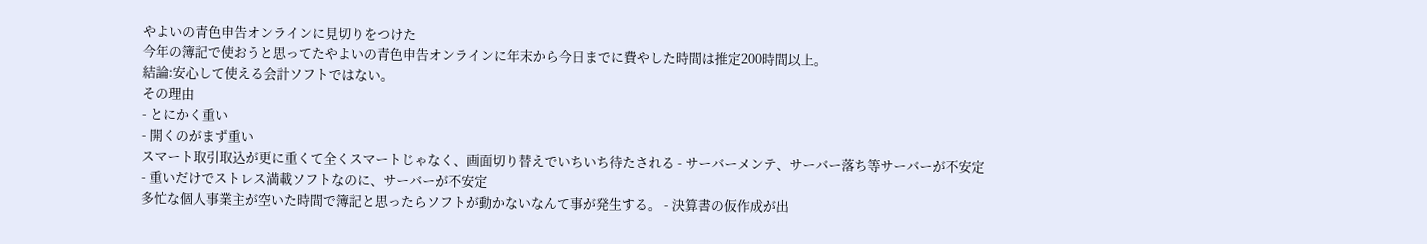やよいの青色申告オンラインに見切りをつけた
今年の簿記で使おうと思ってたやよいの青色申告オンラインに年末から今日までに費やした時間は推定200時間以上。
結論:安心して使える会計ソフトではない。
その理由
- とにかく重い
- 開くのがまず重い
スマート取引取込が更に重くて全くスマートじゃなく、画面切り替えでいちいち待たされる - サーバーメンテ、サーバー落ち等サーバーが不安定
- 重いだけでストレス満載ソフトなのに、サーバーが不安定
多忙な個人事業主が空いた時間で簿記と思ったらソフトが動かないなんて事が発生する。 - 決算書の仮作成が出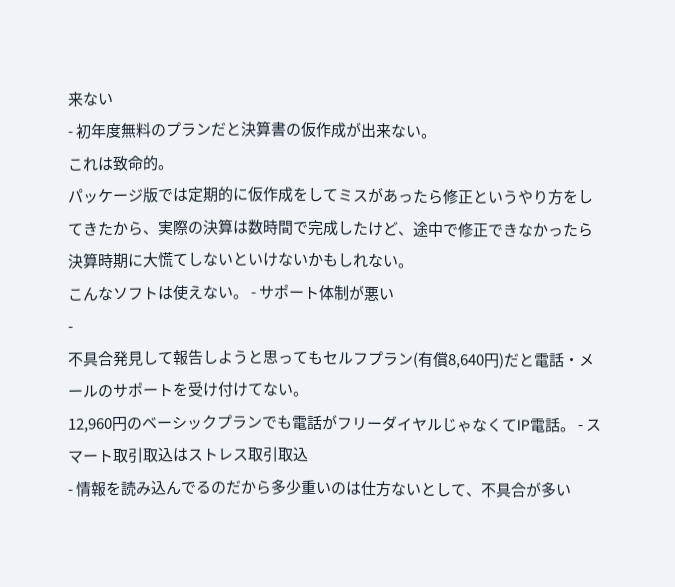来ない
- 初年度無料のプランだと決算書の仮作成が出来ない。
これは致命的。
パッケージ版では定期的に仮作成をしてミスがあったら修正というやり方をしてきたから、実際の決算は数時間で完成したけど、途中で修正できなかったら決算時期に大慌てしないといけないかもしれない。
こんなソフトは使えない。 - サポート体制が悪い
-
不具合発見して報告しようと思ってもセルフプラン(有償8,640円)だと電話・メールのサポートを受け付けてない。
12,960円のベーシックプランでも電話がフリーダイヤルじゃなくてIP電話。 - スマート取引取込はストレス取引取込
- 情報を読み込んでるのだから多少重いのは仕方ないとして、不具合が多い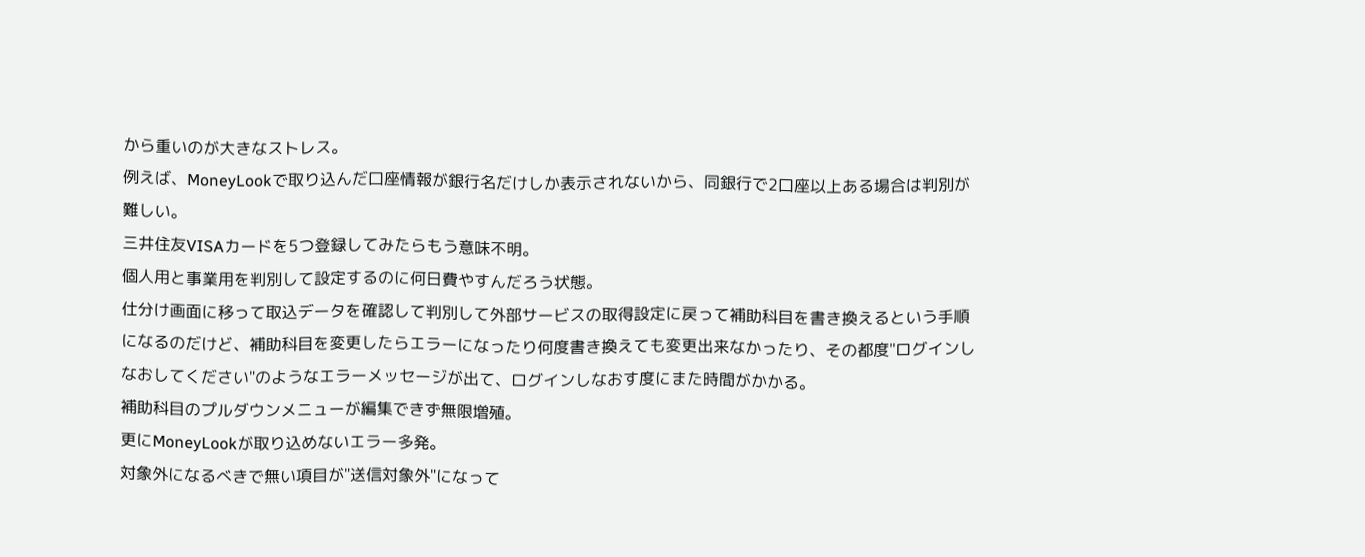から重いのが大きなストレス。
例えば、MoneyLookで取り込んだ口座情報が銀行名だけしか表示されないから、同銀行で2口座以上ある場合は判別が難しい。
三井住友VISAカードを5つ登録してみたらもう意味不明。
個人用と事業用を判別して設定するのに何日費やすんだろう状態。
仕分け画面に移って取込データを確認して判別して外部サービスの取得設定に戻って補助科目を書き換えるという手順になるのだけど、補助科目を変更したらエラーになったり何度書き換えても変更出来なかったり、その都度"ログインしなおしてください"のようなエラーメッセージが出て、ログインしなおす度にまた時間がかかる。
補助科目のプルダウンメニューが編集できず無限増殖。
更にMoneyLookが取り込めないエラー多発。
対象外になるべきで無い項目が"送信対象外"になって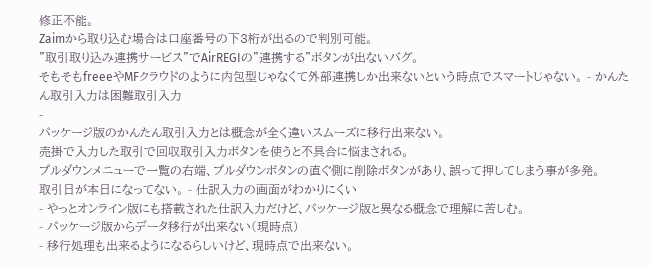修正不能。
Zaimから取り込む場合は口座番号の下3桁が出るので判別可能。
"取引取り込み連携サービス"でAirREGIの"連携する"ボタンが出ないバグ。
そもそもfreeeやMFクラウドのように内包型じゃなくて外部連携しか出来ないという時点でスマートじゃない。 - かんたん取引入力は困難取引入力
-
パッケージ版のかんたん取引入力とは概念が全く違いスムーズに移行出来ない。
売掛で入力した取引で回収取引入力ボタンを使うと不具合に悩まされる。
プルダウンメニューで一覧の右端、プルダウンボタンの直ぐ側に削除ボタンがあり、誤って押してしまう事が多発。
取引日が本日になってない。 - 仕訳入力の画面がわかりにくい
- やっとオンライン版にも搭載された仕訳入力だけど、パッケージ版と異なる概念で理解に苦しむ。
- パッケージ版からデータ移行が出来ない(現時点)
- 移行処理も出来るようになるらしいけど、現時点で出来ない。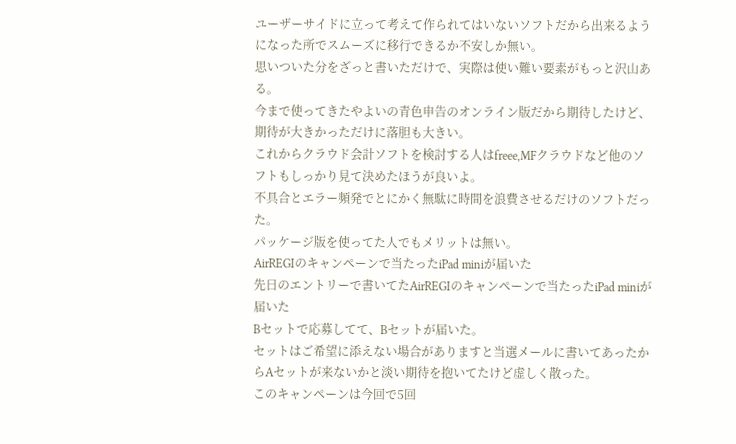ユーザーサイドに立って考えて作られてはいないソフトだから出来るようになった所でスムーズに移行できるか不安しか無い。
思いついた分をざっと書いただけで、実際は使い難い要素がもっと沢山ある。
今まで使ってきたやよいの青色申告のオンライン版だから期待したけど、期待が大きかっただけに落胆も大きい。
これからクラウド会計ソフトを検討する人はfreee,MFクラウドなど他のソフトもしっかり見て決めたほうが良いよ。
不具合とエラー頻発でとにかく無駄に時間を浪費させるだけのソフトだった。
パッケージ版を使ってた人でもメリットは無い。
AirREGIのキャンペーンで当たったiPad miniが届いた
先日のエントリーで書いてたAirREGIのキャンペーンで当たったiPad miniが届いた
Bセットで応募してて、Bセットが届いた。
セットはご希望に添えない場合がありますと当選メールに書いてあったからAセットが来ないかと淡い期待を抱いてたけど虚しく散った。
このキャンペーンは今回で5回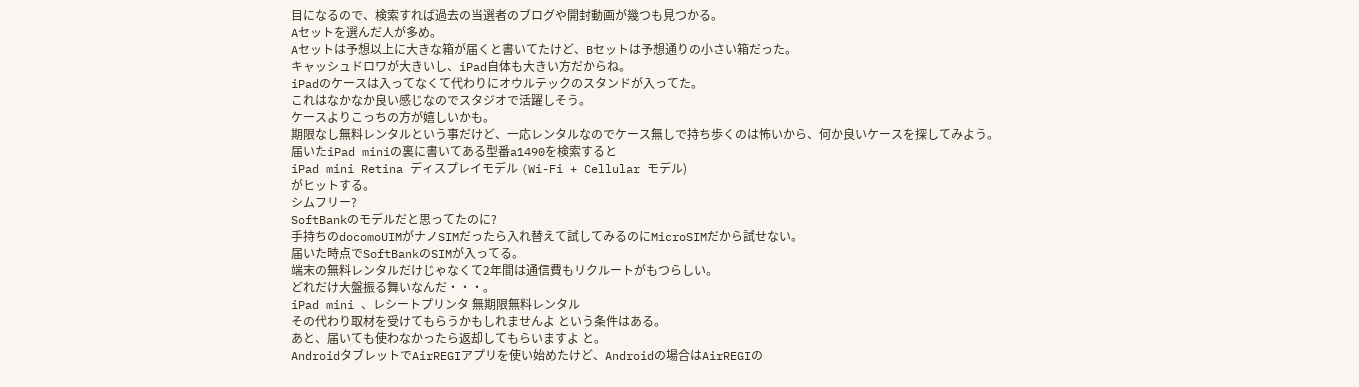目になるので、検索すれば過去の当選者のブログや開封動画が幾つも見つかる。
Aセットを選んだ人が多め。
Aセットは予想以上に大きな箱が届くと書いてたけど、Bセットは予想通りの小さい箱だった。
キャッシュドロワが大きいし、iPad自体も大きい方だからね。
iPadのケースは入ってなくて代わりにオウルテックのスタンドが入ってた。
これはなかなか良い感じなのでスタジオで活躍しそう。
ケースよりこっちの方が嬉しいかも。
期限なし無料レンタルという事だけど、一応レンタルなのでケース無しで持ち歩くのは怖いから、何か良いケースを探してみよう。
届いたiPad miniの裏に書いてある型番a1490を検索すると
iPad mini Retina ディスプレイモデル (Wi-Fi + Cellular モデル)
がヒットする。
シムフリー?
SoftBankのモデルだと思ってたのに?
手持ちのdocomoUIMがナノSIMだったら入れ替えて試してみるのにMicroSIMだから試せない。
届いた時点でSoftBankのSIMが入ってる。
端末の無料レンタルだけじゃなくて2年間は通信費もリクルートがもつらしい。
どれだけ大盤振る舞いなんだ・・・。
iPad mini 、レシートプリンタ 無期限無料レンタル
その代わり取材を受けてもらうかもしれませんよ という条件はある。
あと、届いても使わなかったら返却してもらいますよ と。
AndroidタブレットでAirREGIアプリを使い始めたけど、Androidの場合はAirREGIの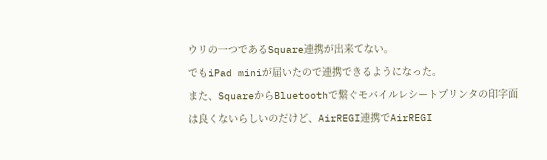ウリの一つであるSquare連携が出来てない。
でもiPad miniが届いたので連携できるようになった。
また、SquareからBluetoothで繋ぐモバイルレシートプリンタの印字面は良くないらしいのだけど、AirREGI連携でAirREGI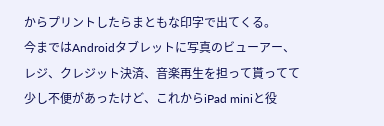からプリントしたらまともな印字で出てくる。
今まではAndroidタブレットに写真のビューアー、レジ、クレジット決済、音楽再生を担って貰ってて少し不便があったけど、これからiPad miniと役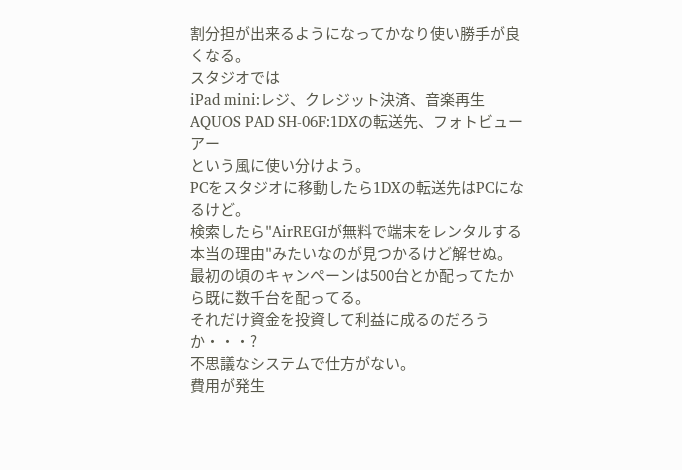割分担が出来るようになってかなり使い勝手が良くなる。
スタジオでは
iPad mini:レジ、クレジット決済、音楽再生
AQUOS PAD SH-06F:1DXの転送先、フォトビューアー
という風に使い分けよう。
PCをスタジオに移動したら1DXの転送先はPCになるけど。
検索したら"AirREGIが無料で端末をレンタルする本当の理由"みたいなのが見つかるけど解せぬ。
最初の頃のキャンペーンは500台とか配ってたから既に数千台を配ってる。
それだけ資金を投資して利益に成るのだろうか・・・?
不思議なシステムで仕方がない。
費用が発生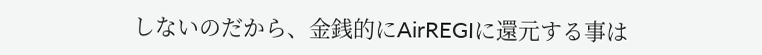しないのだから、金銭的にAirREGIに還元する事は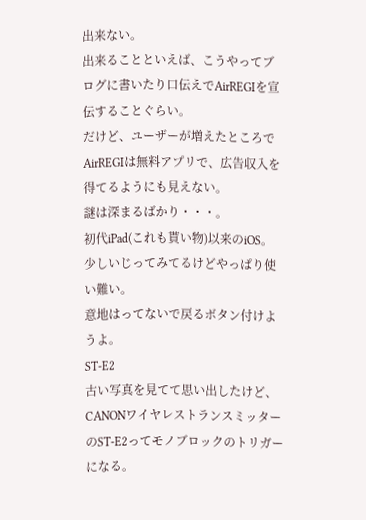出来ない。
出来ることといえば、こうやってブログに書いたり口伝えでAirREGIを宣伝することぐらい。
だけど、ユーザーが増えたところでAirREGIは無料アプリで、広告収入を得てるようにも見えない。
謎は深まるばかり・・・。
初代iPad(これも貰い物)以来のiOS。
少しいじってみてるけどやっぱり使い難い。
意地はってないで戻るボタン付けようよ。
ST-E2
古い写真を見てて思い出したけど、CANONワイヤレストランスミッターのST-E2ってモノブロックのトリガーになる。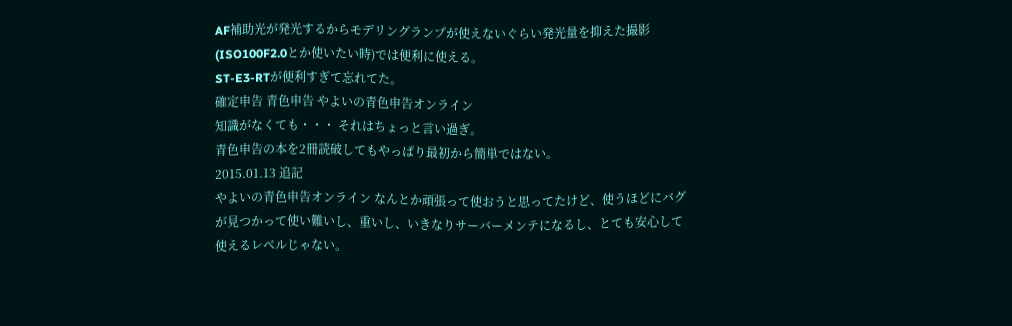AF補助光が発光するからモデリングランプが使えないぐらい発光量を抑えた撮影(ISO100F2.0とか使いたい時)では便利に使える。
ST-E3-RTが便利すぎて忘れてた。
確定申告 青色申告 やよいの青色申告オンライン
知識がなくても・・・ それはちょっと言い過ぎ。
青色申告の本を2冊読破してもやっぱり最初から簡単ではない。
2015.01.13 追記
やよいの青色申告オンライン なんとか頑張って使おうと思ってたけど、使うほどにバグが見つかって使い難いし、重いし、いきなりサーバーメンテになるし、とても安心して使えるレベルじゃない。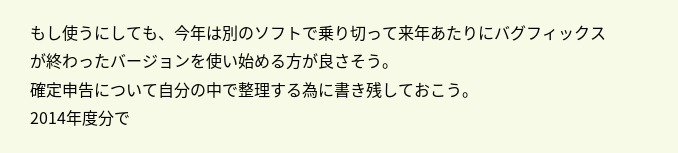もし使うにしても、今年は別のソフトで乗り切って来年あたりにバグフィックスが終わったバージョンを使い始める方が良さそう。
確定申告について自分の中で整理する為に書き残しておこう。
2014年度分で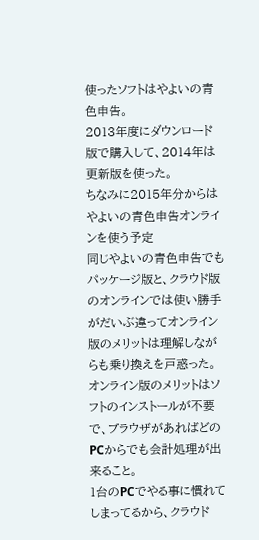使ったソフトはやよいの青色申告。
2013年度にダウンロード版で購入して、2014年は更新版を使った。
ちなみに2015年分からはやよいの青色申告オンラインを使う予定
同じやよいの青色申告でもパッケージ版と、クラウド版のオンラインでは使い勝手がだいぶ違ってオンライン版のメリットは理解しながらも乗り換えを戸惑った。
オンライン版のメリットはソフトのインストールが不要で、ブラウザがあればどのPCからでも会計処理が出来ること。
1台のPCでやる事に慣れてしまってるから、クラウド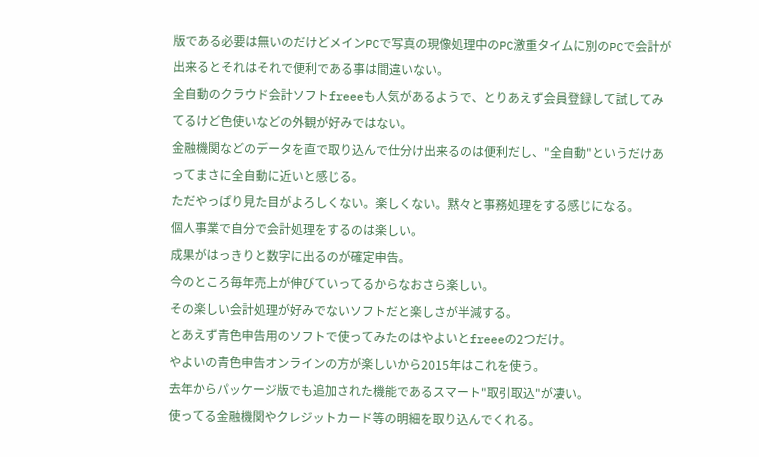版である必要は無いのだけどメインPCで写真の現像処理中のPC激重タイムに別のPCで会計が出来るとそれはそれで便利である事は間違いない。
全自動のクラウド会計ソフトfreeeも人気があるようで、とりあえず会員登録して試してみてるけど色使いなどの外観が好みではない。
金融機関などのデータを直で取り込んで仕分け出来るのは便利だし、"全自動"というだけあってまさに全自動に近いと感じる。
ただやっぱり見た目がよろしくない。楽しくない。黙々と事務処理をする感じになる。
個人事業で自分で会計処理をするのは楽しい。
成果がはっきりと数字に出るのが確定申告。
今のところ毎年売上が伸びていってるからなおさら楽しい。
その楽しい会計処理が好みでないソフトだと楽しさが半減する。
とあえず青色申告用のソフトで使ってみたのはやよいとfreeeの2つだけ。
やよいの青色申告オンラインの方が楽しいから2015年はこれを使う。
去年からパッケージ版でも追加された機能であるスマート"取引取込"が凄い。
使ってる金融機関やクレジットカード等の明細を取り込んでくれる。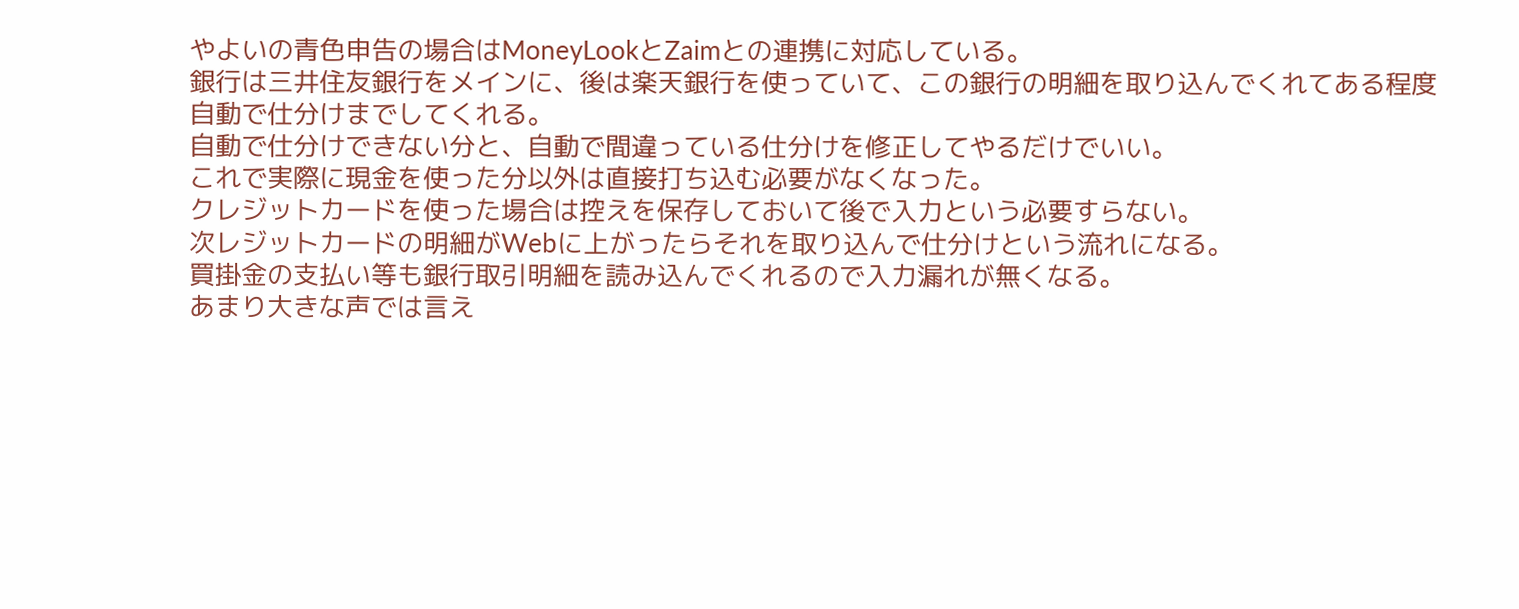やよいの青色申告の場合はMoneyLookとZaimとの連携に対応している。
銀行は三井住友銀行をメインに、後は楽天銀行を使っていて、この銀行の明細を取り込んでくれてある程度自動で仕分けまでしてくれる。
自動で仕分けできない分と、自動で間違っている仕分けを修正してやるだけでいい。
これで実際に現金を使った分以外は直接打ち込む必要がなくなった。
クレジットカードを使った場合は控えを保存しておいて後で入力という必要すらない。
次レジットカードの明細がWebに上がったらそれを取り込んで仕分けという流れになる。
買掛金の支払い等も銀行取引明細を読み込んでくれるので入力漏れが無くなる。
あまり大きな声では言え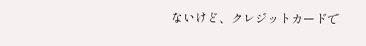ないけど、クレジットカードで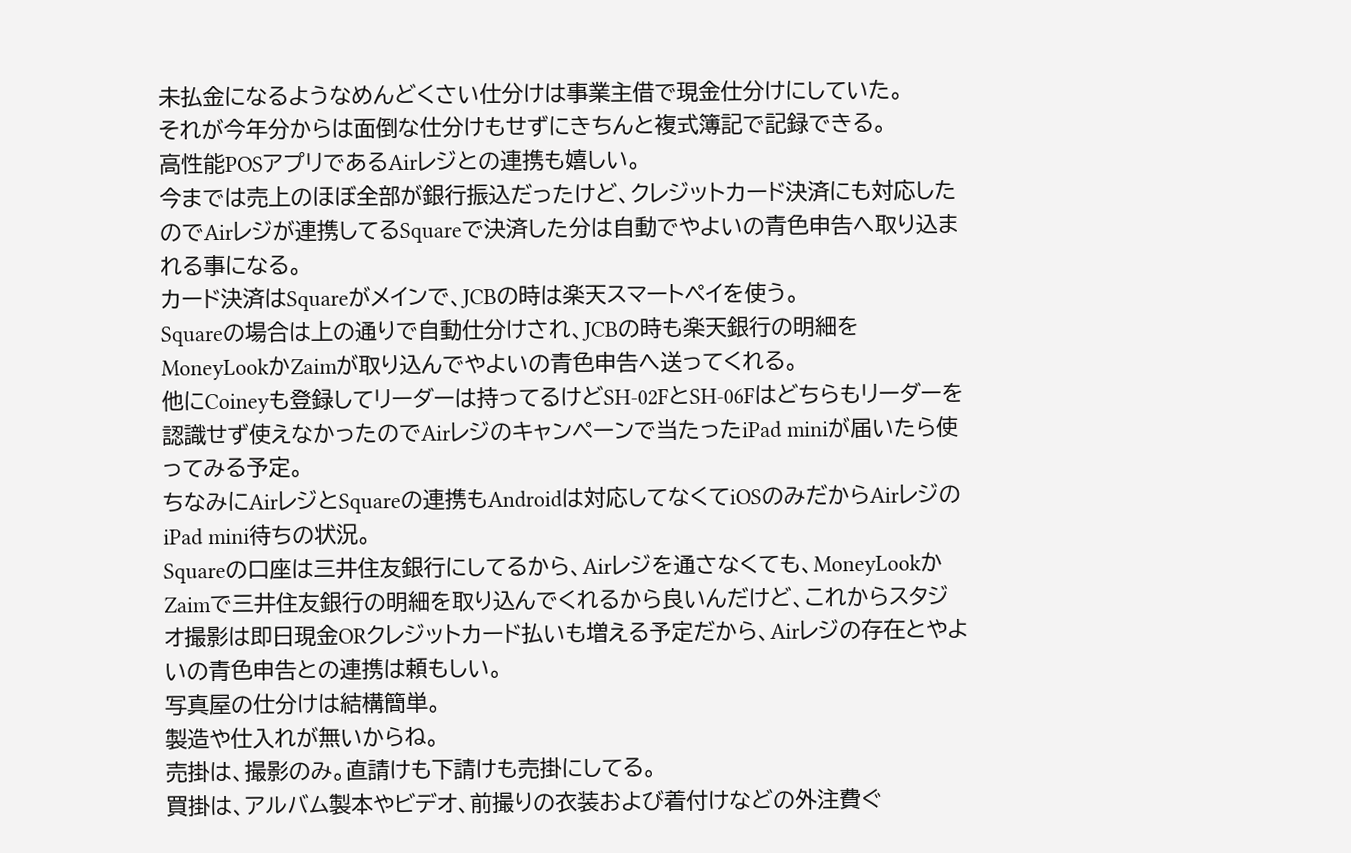未払金になるようなめんどくさい仕分けは事業主借で現金仕分けにしていた。
それが今年分からは面倒な仕分けもせずにきちんと複式簿記で記録できる。
高性能POSアプリであるAirレジとの連携も嬉しい。
今までは売上のほぼ全部が銀行振込だったけど、クレジットカード決済にも対応したのでAirレジが連携してるSquareで決済した分は自動でやよいの青色申告へ取り込まれる事になる。
カード決済はSquareがメインで、JCBの時は楽天スマートペイを使う。
Squareの場合は上の通りで自動仕分けされ、JCBの時も楽天銀行の明細をMoneyLookかZaimが取り込んでやよいの青色申告へ送ってくれる。
他にCoineyも登録してリーダーは持ってるけどSH-02FとSH-06Fはどちらもリーダーを認識せず使えなかったのでAirレジのキャンペーンで当たったiPad miniが届いたら使ってみる予定。
ちなみにAirレジとSquareの連携もAndroidは対応してなくてiOSのみだからAirレジのiPad mini待ちの状況。
Squareの口座は三井住友銀行にしてるから、Airレジを通さなくても、MoneyLookかZaimで三井住友銀行の明細を取り込んでくれるから良いんだけど、これからスタジオ撮影は即日現金ORクレジットカード払いも増える予定だから、Airレジの存在とやよいの青色申告との連携は頼もしい。
写真屋の仕分けは結構簡単。
製造や仕入れが無いからね。
売掛は、撮影のみ。直請けも下請けも売掛にしてる。
買掛は、アルバム製本やビデオ、前撮りの衣装および着付けなどの外注費ぐ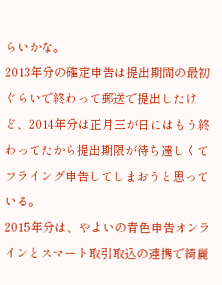らいかな。
2013年分の確定申告は提出期間の最初ぐらいで終わって郵送で提出したけど、2014年分は正月三が日にはもう終わってたから提出期限が待ち遠しくてフライング申告してしまおうと思っている。
2015年分は、やよいの青色申告オンラインとスマート取引取込の連携で綺麗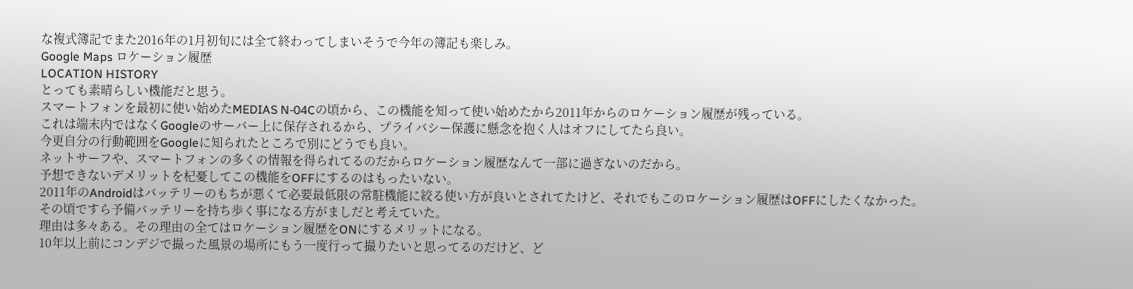な複式簿記でまた2016年の1月初旬には全て終わってしまいそうで今年の簿記も楽しみ。
Google Maps ロケーション履歴
LOCATION HISTORY
とっても素晴らしい機能だと思う。
スマートフォンを最初に使い始めたMEDIAS N-04Cの頃から、この機能を知って使い始めたから2011年からのロケーション履歴が残っている。
これは端末内ではなくGoogleのサーバー上に保存されるから、プライバシー保護に懸念を抱く人はオフにしてたら良い。
今更自分の行動範囲をGoogleに知られたところで別にどうでも良い。
ネットサーフや、スマートフォンの多くの情報を得られてるのだからロケーション履歴なんて一部に過ぎないのだから。
予想できないデメリットを杞憂してこの機能をOFFにするのはもったいない。
2011年のAndroidはバッテリーのもちが悪くて必要最低限の常駐機能に絞る使い方が良いとされてたけど、それでもこのロケーション履歴はOFFにしたくなかった。
その頃ですら予備バッテリーを持ち歩く事になる方がましだと考えていた。
理由は多々ある。その理由の全てはロケーション履歴をONにするメリットになる。
10年以上前にコンデジで撮った風景の場所にもう一度行って撮りたいと思ってるのだけど、ど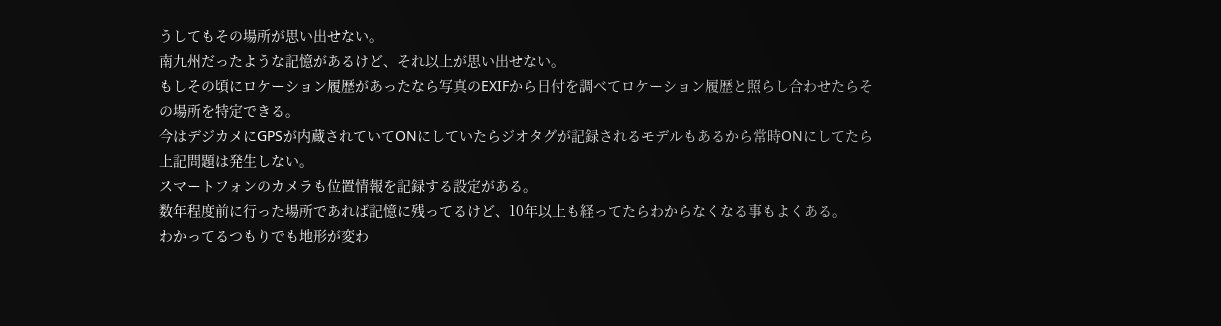うしてもその場所が思い出せない。
南九州だったような記憶があるけど、それ以上が思い出せない。
もしその頃にロケーション履歴があったなら写真のEXIFから日付を調べてロケーション履歴と照らし合わせたらその場所を特定できる。
今はデジカメにGPSが内蔵されていてONにしていたらジオタグが記録されるモデルもあるから常時ONにしてたら上記問題は発生しない。
スマートフォンのカメラも位置情報を記録する設定がある。
数年程度前に行った場所であれば記憶に残ってるけど、10年以上も経ってたらわからなくなる事もよくある。
わかってるつもりでも地形が変わ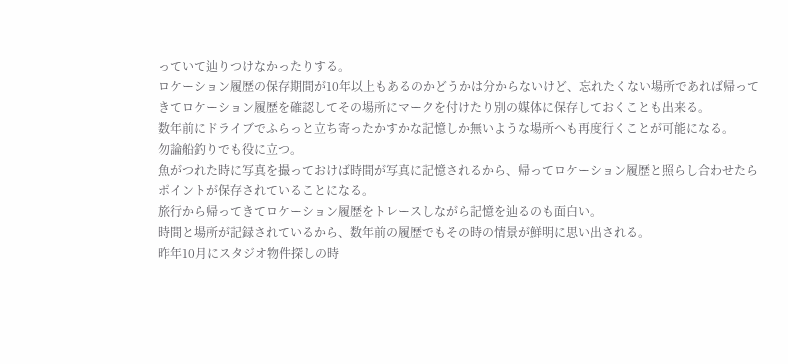っていて辿りつけなかったりする。
ロケーション履歴の保存期間が10年以上もあるのかどうかは分からないけど、忘れたくない場所であれば帰ってきてロケーション履歴を確認してその場所にマークを付けたり別の媒体に保存しておくことも出来る。
数年前にドライブでふらっと立ち寄ったかすかな記憶しか無いような場所へも再度行くことが可能になる。
勿論船釣りでも役に立つ。
魚がつれた時に写真を撮っておけば時間が写真に記憶されるから、帰ってロケーション履歴と照らし合わせたらポイントが保存されていることになる。
旅行から帰ってきてロケーション履歴をトレースしながら記憶を辿るのも面白い。
時間と場所が記録されているから、数年前の履歴でもその時の情景が鮮明に思い出される。
昨年10月にスタジオ物件探しの時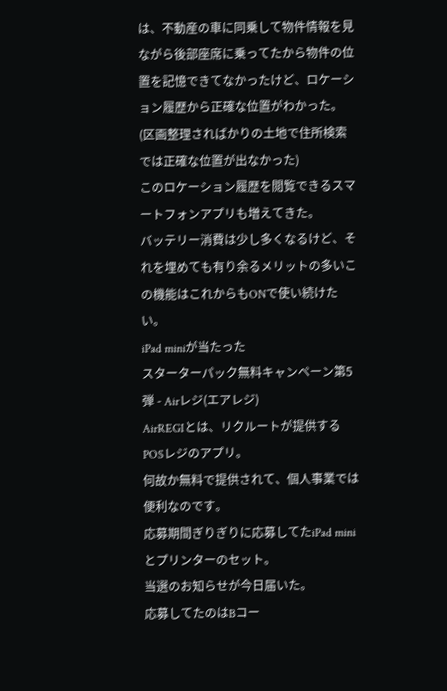は、不動産の車に同乗して物件情報を見ながら後部座席に乗ってたから物件の位置を記憶できてなかったけど、ロケーション履歴から正確な位置がわかった。(区画整理さればかりの土地で住所検索では正確な位置が出なかった)
このロケーション履歴を閲覧できるスマートフォンアプリも増えてきた。
バッテリー消費は少し多くなるけど、それを埋めても有り余るメリットの多いこの機能はこれからもONで使い続けたい。
iPad miniが当たった
スターターパック無料キャンペーン第5弾 - Airレジ(エアレジ)
AirREGIとは、リクルートが提供するPOSレジのアプリ。
何故か無料で提供されて、個人事業では便利なのです。
応募期間ぎりぎりに応募してたiPad miniとプリンターのセット。
当選のお知らせが今日届いた。
応募してたのはBコー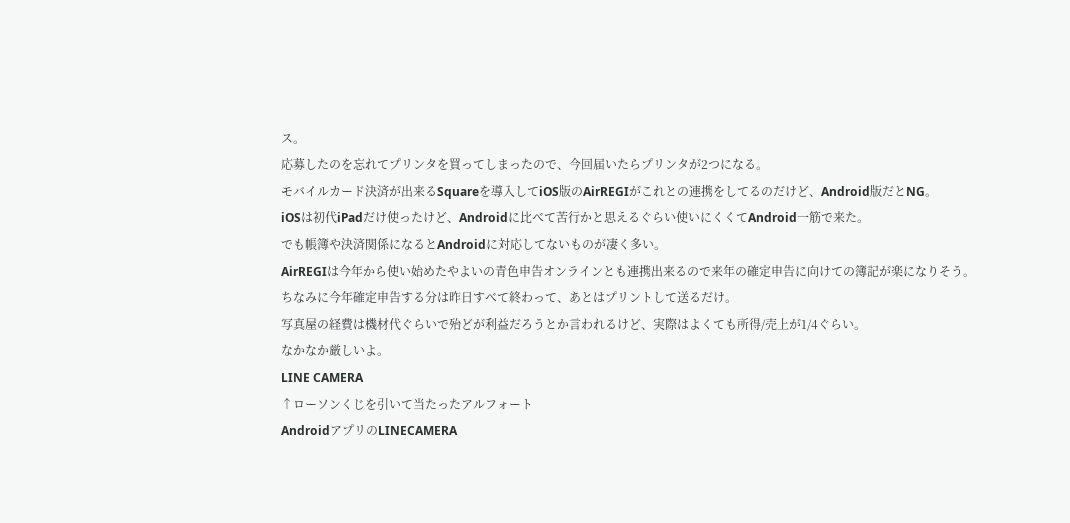ス。
応募したのを忘れてプリンタを買ってしまったので、今回届いたらプリンタが2つになる。
モバイルカード決済が出来るSquareを導入してiOS版のAirREGIがこれとの連携をしてるのだけど、Android版だとNG。
iOSは初代iPadだけ使ったけど、Androidに比べて苦行かと思えるぐらい使いにくくてAndroid一筋で来た。
でも帳簿や決済関係になるとAndroidに対応してないものが凄く多い。
AirREGIは今年から使い始めたやよいの青色申告オンラインとも連携出来るので来年の確定申告に向けての簿記が楽になりそう。
ちなみに今年確定申告する分は昨日すべて終わって、あとはプリントして送るだけ。
写真屋の経費は機材代ぐらいで殆どが利益だろうとか言われるけど、実際はよくても所得/売上が1/4ぐらい。
なかなか厳しいよ。
LINE CAMERA
↑ローソンくじを引いて当たったアルフォート
AndroidアプリのLINECAMERA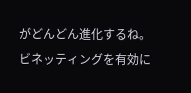がどんどん進化するね。
ビネッティングを有効に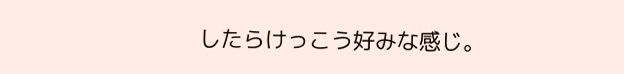したらけっこう好みな感じ。